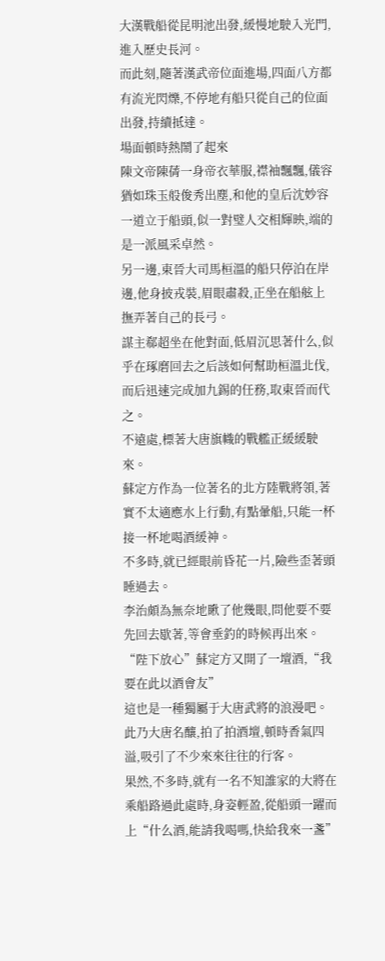大漢戰船從昆明池出發,緩慢地駛入光門,進入歷史長河。
而此刻,隨著漢武帝位面進場,四面八方都有流光閃爍,不停地有船只從自己的位面出發,持續抵達。
場面頓時熱鬧了起來
陳文帝陳蒨一身帝衣華服,襟袖飄飄,儀容猶如珠玉般俊秀出塵,和他的皇后沈妙容一道立于船頭,似一對璧人交相輝映,端的是一派風采卓然。
另一邊,東晉大司馬桓溫的船只停泊在岸邊,他身披戎裝,眉眼肅殺,正坐在船舷上撫弄著自己的長弓。
謀主郗超坐在他對面,低眉沉思著什么,似乎在琢磨回去之后該如何幫助桓溫北伐,而后迅速完成加九錫的任務,取東晉而代之。
不遠處,標著大唐旗幟的戰艦正緩緩駛來。
蘇定方作為一位著名的北方陸戰將領,著實不太適應水上行動,有點暈船,只能一杯接一杯地喝酒緩神。
不多時,就已經眼前昏花一片,險些歪著頭睡過去。
李治頗為無奈地瞅了他幾眼,問他要不要先回去歇著,等會垂釣的時候再出來。
“陛下放心”蘇定方又開了一壇酒,“我要在此以酒會友”
這也是一種獨屬于大唐武將的浪漫吧。
此乃大唐名釀,拍了拍酒壇,頓時香氣四溢,吸引了不少來來往往的行客。
果然,不多時,就有一名不知誰家的大將在乘船路過此處時,身姿輕盈,從船頭一躍而上“什么酒,能請我喝嗎,快給我來一盞”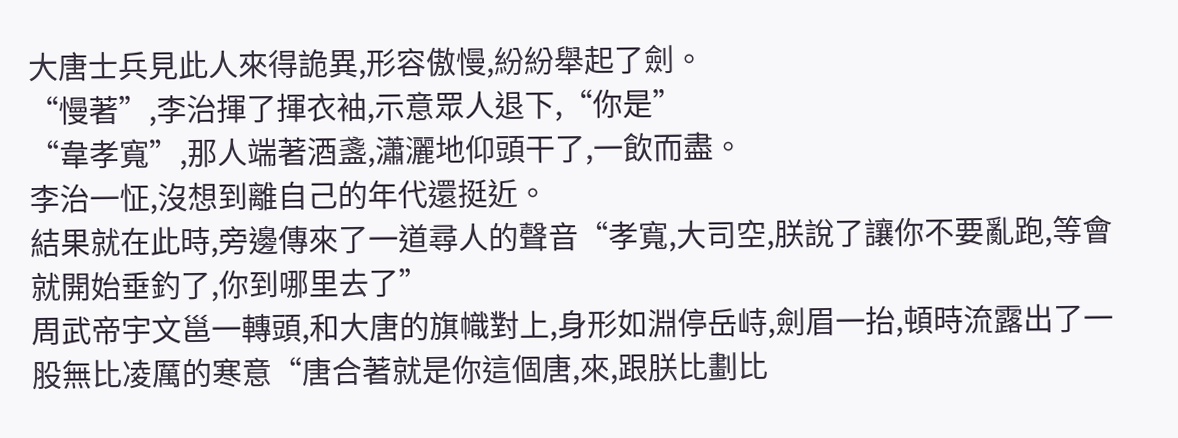大唐士兵見此人來得詭異,形容傲慢,紛紛舉起了劍。
“慢著”,李治揮了揮衣袖,示意眾人退下,“你是”
“韋孝寬”,那人端著酒盞,瀟灑地仰頭干了,一飲而盡。
李治一怔,沒想到離自己的年代還挺近。
結果就在此時,旁邊傳來了一道尋人的聲音“孝寬,大司空,朕說了讓你不要亂跑,等會就開始垂釣了,你到哪里去了”
周武帝宇文邕一轉頭,和大唐的旗幟對上,身形如淵停岳峙,劍眉一抬,頓時流露出了一股無比凌厲的寒意“唐合著就是你這個唐,來,跟朕比劃比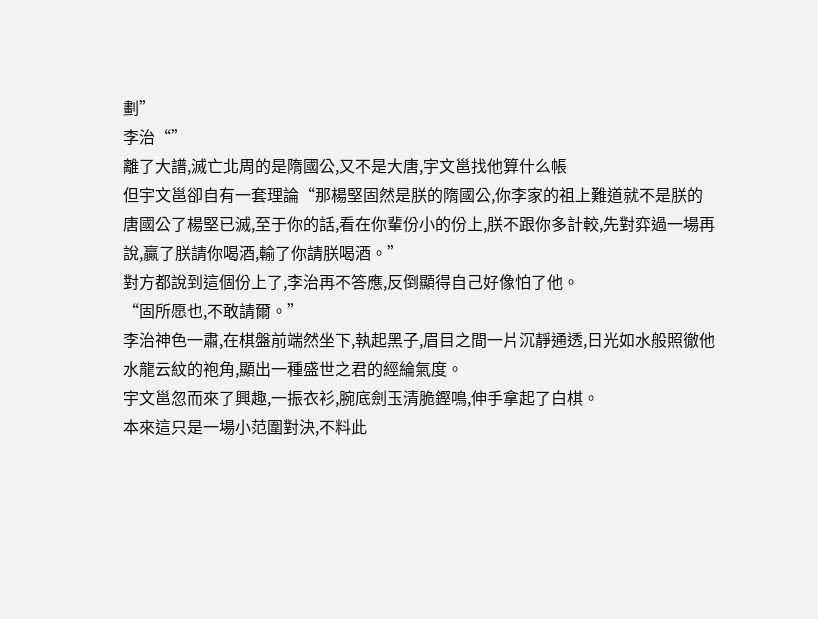劃”
李治“”
離了大譜,滅亡北周的是隋國公,又不是大唐,宇文邕找他算什么帳
但宇文邕卻自有一套理論“那楊堅固然是朕的隋國公,你李家的祖上難道就不是朕的唐國公了楊堅已滅,至于你的話,看在你輩份小的份上,朕不跟你多計較,先對弈過一場再說,贏了朕請你喝酒,輸了你請朕喝酒。”
對方都說到這個份上了,李治再不答應,反倒顯得自己好像怕了他。
“固所愿也,不敢請爾。”
李治神色一肅,在棋盤前端然坐下,執起黑子,眉目之間一片沉靜通透,日光如水般照徹他水龍云紋的袍角,顯出一種盛世之君的經綸氣度。
宇文邕忽而來了興趣,一振衣衫,腕底劍玉清脆鏗鳴,伸手拿起了白棋。
本來這只是一場小范圍對決,不料此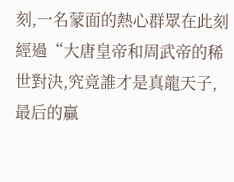刻,一名蒙面的熱心群眾在此刻經過“大唐皇帝和周武帝的稀世對決,究竟誰才是真龍天子,最后的贏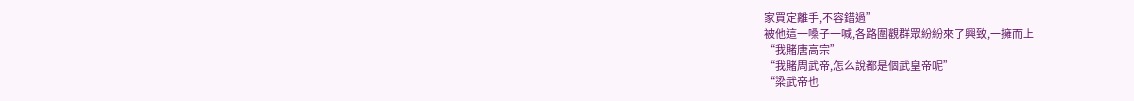家買定離手,不容錯過”
被他這一嗓子一喊,各路圍觀群眾紛紛來了興致,一擁而上
“我賭唐高宗”
“我賭周武帝,怎么說都是個武皇帝呢”
“梁武帝也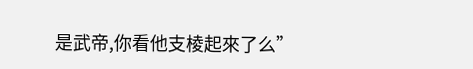是武帝,你看他支棱起來了么”